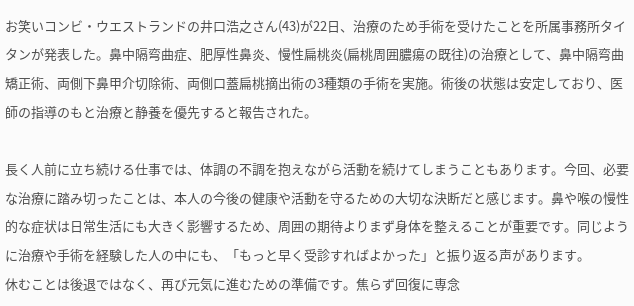お笑いコンビ・ウエストランドの井口浩之さん(43)が22日、治療のため手術を受けたことを所属事務所タイタンが発表した。鼻中隔弯曲症、肥厚性鼻炎、慢性扁桃炎(扁桃周囲膿瘍の既往)の治療として、鼻中隔弯曲矯正術、両側下鼻甲介切除術、両側口蓋扁桃摘出術の3種類の手術を実施。術後の状態は安定しており、医師の指導のもと治療と静養を優先すると報告された。

長く人前に立ち続ける仕事では、体調の不調を抱えながら活動を続けてしまうこともあります。今回、必要な治療に踏み切ったことは、本人の今後の健康や活動を守るための大切な決断だと感じます。鼻や喉の慢性的な症状は日常生活にも大きく影響するため、周囲の期待よりまず身体を整えることが重要です。同じように治療や手術を経験した人の中にも、「もっと早く受診すればよかった」と振り返る声があります。
休むことは後退ではなく、再び元気に進むための準備です。焦らず回復に専念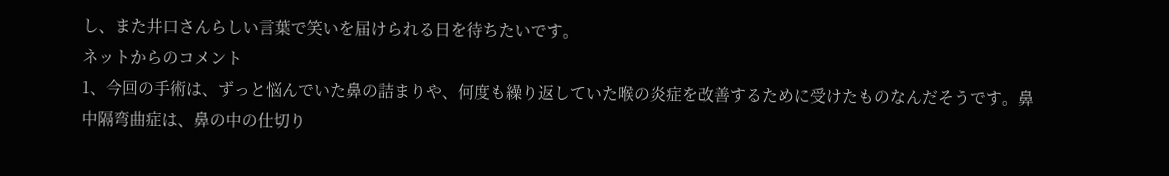し、また井口さんらしい言葉で笑いを届けられる日を待ちたいです。
ネットからのコメント
1、今回の手術は、ずっと悩んでいた鼻の詰まりや、何度も繰り返していた喉の炎症を改善するために受けたものなんだそうです。鼻中隔弯曲症は、鼻の中の仕切り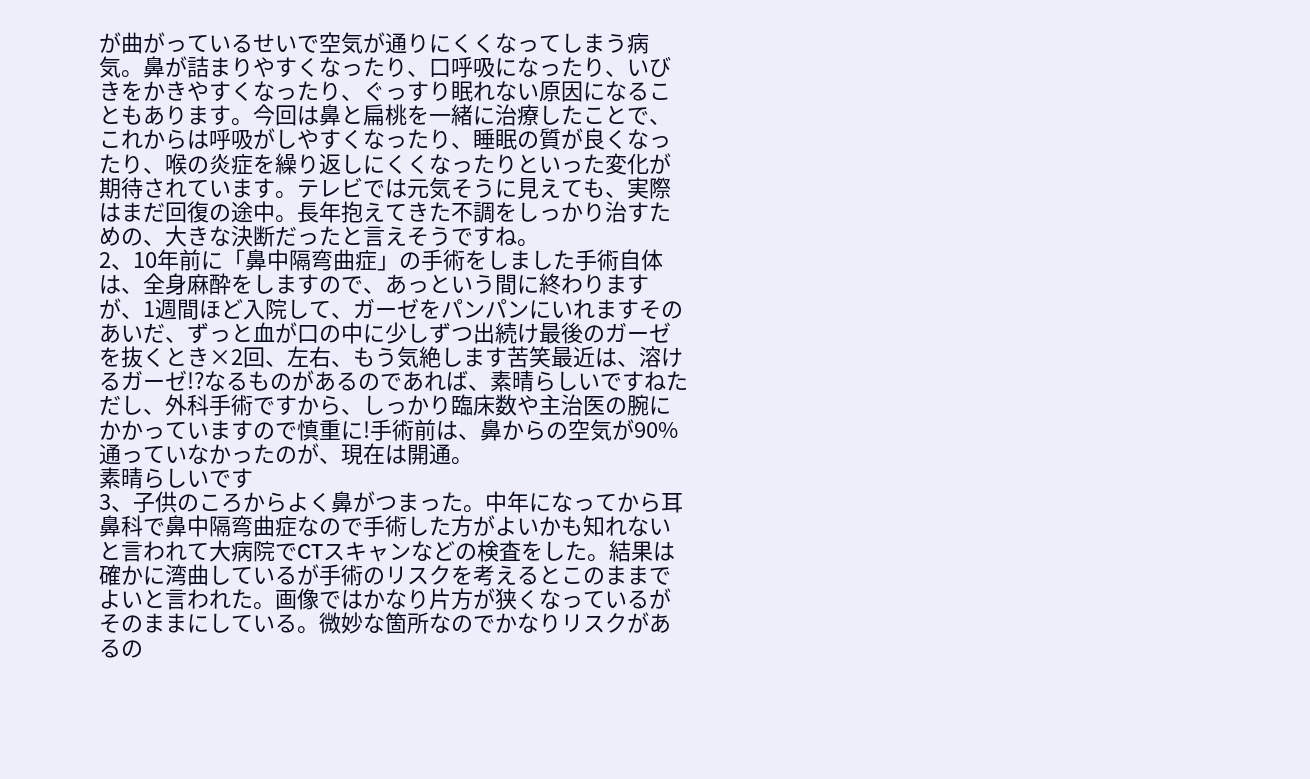が曲がっているせいで空気が通りにくくなってしまう病気。鼻が詰まりやすくなったり、口呼吸になったり、いびきをかきやすくなったり、ぐっすり眠れない原因になることもあります。今回は鼻と扁桃を一緒に治療したことで、これからは呼吸がしやすくなったり、睡眠の質が良くなったり、喉の炎症を繰り返しにくくなったりといった変化が期待されています。テレビでは元気そうに見えても、実際はまだ回復の途中。長年抱えてきた不調をしっかり治すための、大きな決断だったと言えそうですね。
2、10年前に「鼻中隔弯曲症」の手術をしました手術自体は、全身麻酔をしますので、あっという間に終わりますが、1週間ほど入院して、ガーゼをパンパンにいれますそのあいだ、ずっと血が口の中に少しずつ出続け最後のガーゼを抜くとき×2回、左右、もう気絶します苦笑最近は、溶けるガーゼ!?なるものがあるのであれば、素晴らしいですねただし、外科手術ですから、しっかり臨床数や主治医の腕にかかっていますので慎重に!手術前は、鼻からの空気が90%通っていなかったのが、現在は開通。
素晴らしいです
3、子供のころからよく鼻がつまった。中年になってから耳鼻科で鼻中隔弯曲症なので手術した方がよいかも知れないと言われて大病院でCTスキャンなどの検査をした。結果は確かに湾曲しているが手術のリスクを考えるとこのままでよいと言われた。画像ではかなり片方が狭くなっているがそのままにしている。微妙な箇所なのでかなりリスクがあるの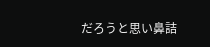だろうと思い鼻詰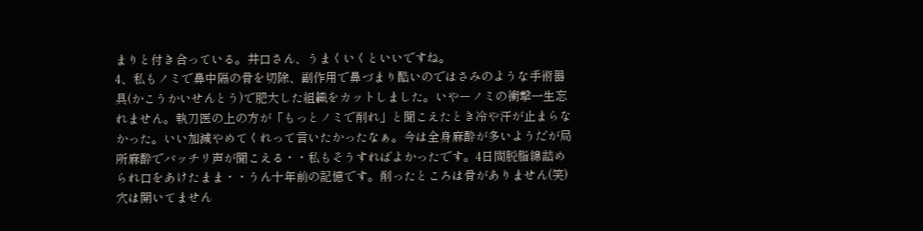まりと付き合っている。井口さん、うまくいくといいですね。
4、私もノミで鼻中隔の骨を切除、副作用で鼻づまり酷いのではさみのような手術器具(かこうかいせんとう)で肥大した組織をカットしました。いやーノミの衝撃一生忘れません。執刀医の上の方が「もっとノミで削れ」と聞こえたとき冷や汗が止まらなかった。いい加減やめてくれって言いたかったなぁ。今は全身麻酔が多いようだが局所麻酔でバッチリ声が聞こえる・・私もそうすればよかったです。4日間脱脂綿詰められ口をあけたまま・・うん十年前の記憶です。削ったところは骨がありません(笑)穴は開いてません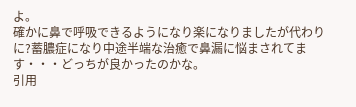よ。
確かに鼻で呼吸できるようになり楽になりましたが代わりに?蓄膿症になり中途半端な治癒で鼻漏に悩まされてます・・・どっちが良かったのかな。
引用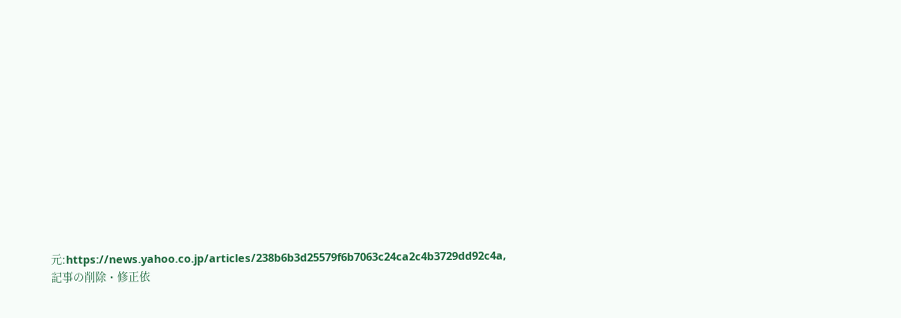元:https://news.yahoo.co.jp/articles/238b6b3d25579f6b7063c24ca2c4b3729dd92c4a,記事の削除・修正依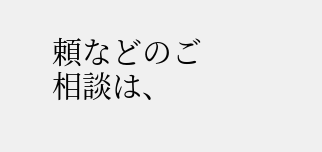頼などのご相談は、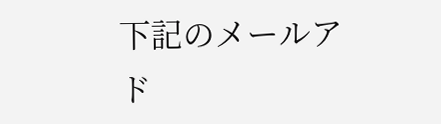下記のメールアド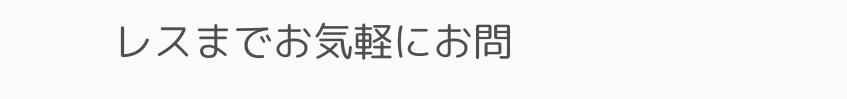レスまでお気軽にお問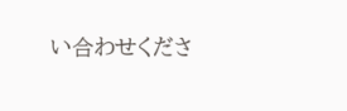い合わせくださ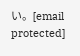い。[email protected]